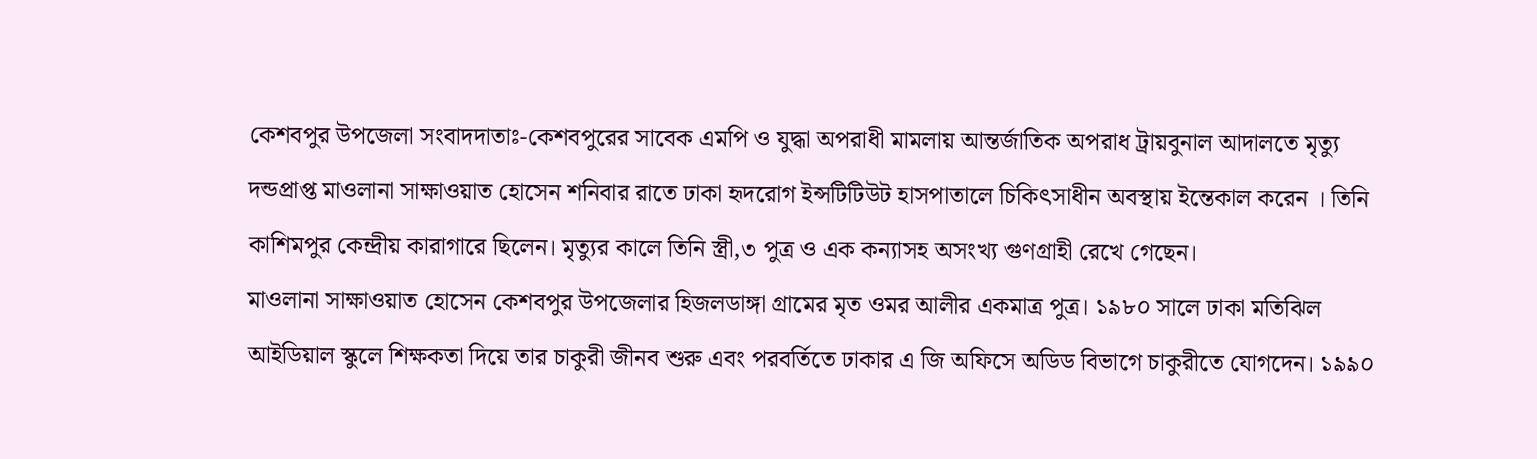কেশবপুর উপজেলা সংবাদদাতাঃ-কেশবপুরের সাবেক এমপি ও যুদ্ধা অপরাধী মামলায় আন্তর্জাতিক অপরাধ ট্রায়বুনাল আদালতে মৃত্যু দন্ডপ্রাপ্ত মাওলানা সাক্ষাওয়াত হোসেন শনিবার রাতে ঢাকা হৃদরোগ ইন্সটিটিউট হাসপাতালে চিকিৎসাধীন অবস্থায় ইন্তেকাল করেন । তিনি কাশিমপুর কেন্দ্রীয় কারাগারে ছিলেন। মৃত্যুর কালে তিনি স্ত্রী,৩ পুত্র ও এক কন্যাসহ অসংখ্য গুণগ্রাহী রেখে গেছেন।
মাওলানা সাক্ষাওয়াত হোসেন কেশবপুর উপজেলার হিজলডাঙ্গা গ্রামের মৃত ওমর আলীর একমাত্র পুত্র। ১৯৮০ সালে ঢাকা মতিঝিল আইডিয়াল স্কুলে শিক্ষকতা দিয়ে তার চাকুরী জীনব শুরু এবং পরবর্তিতে ঢাকার এ জি অফিসে অডিড বিভাগে চাকুরীতে যোগদেন। ১৯৯০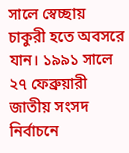সালে স্বেচ্ছায় চাকুরী হতে অবসরে যান। ১৯৯১ সালে ২৭ ফেব্রুয়ারী জাতীয় সংসদ নির্বাচনে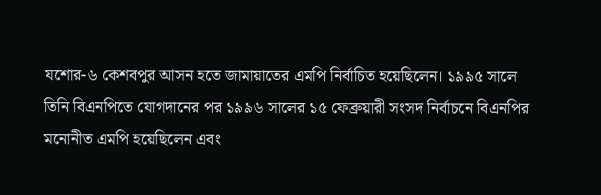যশোর-৬ কেশবপুর আসন হতে জামায়াতের এমপি নির্বাচিত হয়েছিলেন। ১৯৯৫ সালে তিনি বিএনপিতে যোগদানের পর ১৯৯৬ সালের ১৫ ফেব্রুয়ারী সংসদ নির্বাচনে বিএনপির মনোনীত এমপি হয়েছিলেন এবং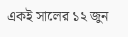একই সালের ১২ জুন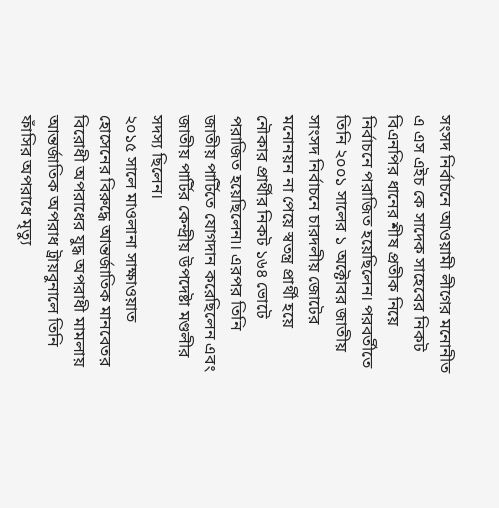সংসদ নির্বাচনে আওয়ামী লীগের মনোনীত এ এস এইচ কে সাদেক সাহেবের নিকট বিএনপির ধানের শীষ প্রতীক নিয়ে নির্বাচনে পরাজিত হয়েছিলেন। পরবর্তীতে তিনি ২০০১ সালের ১ অক্টোবর জাতীয় সাংসদ নির্বাচনে চারদলীয় জোটের মনোনয়ন না পেয়ে স্বতন্ত্র প্রার্থী হয়ে নৌকার প্রার্থীর নিকট ১৬৪ ভোটে পরাজিত হয়েছিলেন৷। এরপর তিনি জাতীয় পার্টিতে যোগদান করেছিলেন এবং জাতীয় পার্টির কেন্দ্রীয় উপদেষ্টা মণ্ডলীর সদস্য ছিলেন।
২০১৫ সালে মাওলানা সাক্ষাওয়াত হোসেনের বিরুদ্ধে আন্তর্জাতিক মানবেতর বিরোধী অপরাধের যুদ্ধ অপরাধী মামলায় আন্তর্জাতিক অপরাধ ট্রায়বুনালে তিনি ফাঁসির অপরাধে মৃত্যু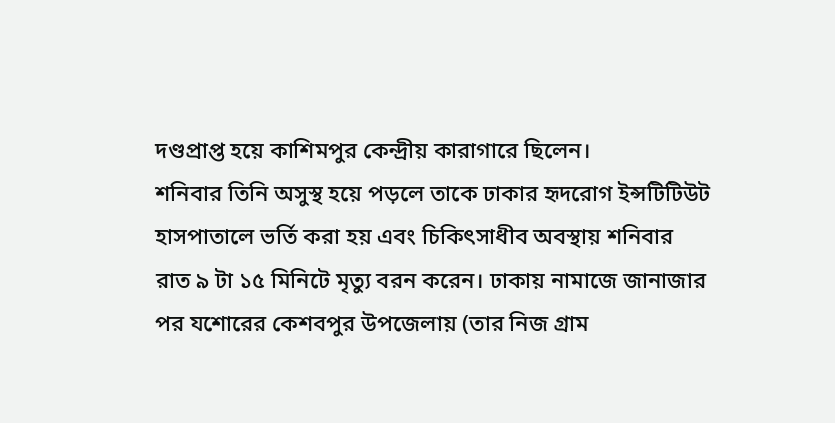দণ্ডপ্রাপ্ত হয়ে কাশিমপুর কেন্দ্রীয় কারাগারে ছিলেন।
শনিবার তিনি অসুস্থ হয়ে পড়লে তাকে ঢাকার হৃদরোগ ইন্সটিটিউট হাসপাতালে ভর্তি করা হয় এবং চিকিৎসাধীব অবস্থায় শনিবার রাত ৯ টা ১৫ মিনিটে মৃত্যু বরন করেন। ঢাকায় নামাজে জানাজার পর যশোরের কেশবপুর উপজেলায় (তার নিজ গ্রাম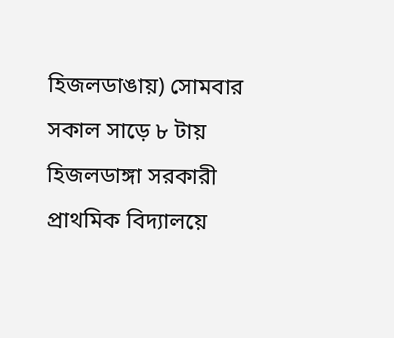হিজলডাঙায়) সোমবার সকাল সাড়ে ৮ টায় হিজলডাঙ্গা সরকারী প্রাথমিক বিদ্যালয়ে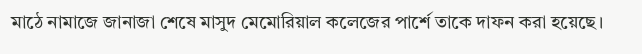মাঠে নামাজে জানাজা শেষে মাসুদ মেমোরিয়াল কলেজের পার্শে তাকে দাফন করা হয়েছে।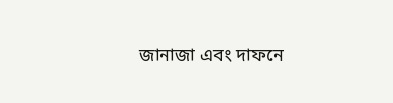জানাজা এবং দাফনে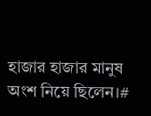হাজার হাজার মানুষ অংশ নিয়ে ছিলেন।#